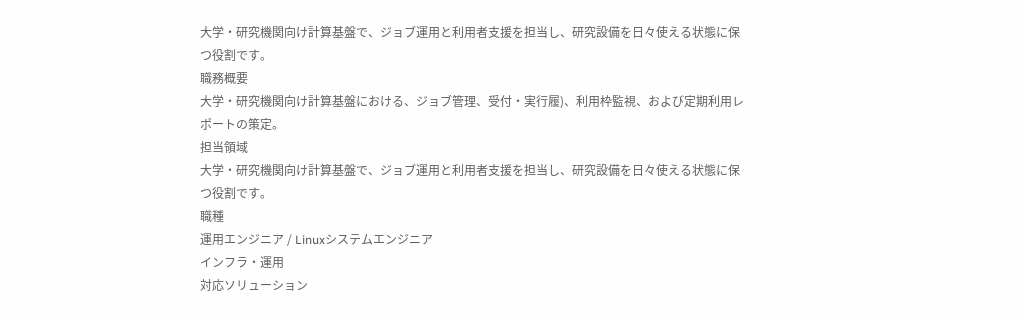大学・研究機関向け計算基盤で、ジョブ運用と利用者支援を担当し、研究設備を日々使える状態に保つ役割です。
職務概要
大学・研究機関向け計算基盤における、ジョブ管理、受付・実行履)、利用枠監視、および定期利用レポートの策定。
担当領域
大学・研究機関向け計算基盤で、ジョブ運用と利用者支援を担当し、研究設備を日々使える状態に保つ役割です。
職種
運用エンジニア / Linuxシステムエンジニア
インフラ・運用
対応ソリューション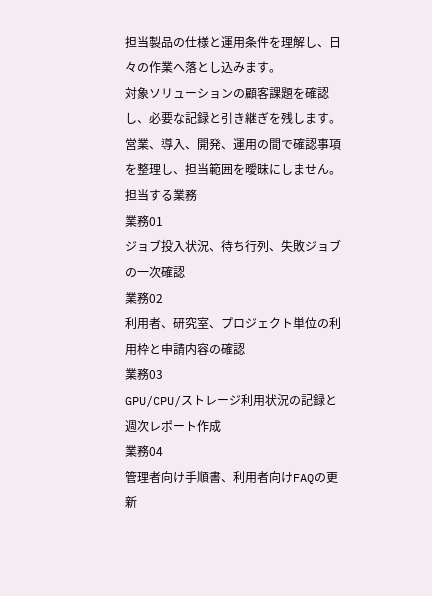担当製品の仕様と運用条件を理解し、日々の作業へ落とし込みます。
対象ソリューションの顧客課題を確認し、必要な記録と引き継ぎを残します。
営業、導入、開発、運用の間で確認事項を整理し、担当範囲を曖昧にしません。
担当する業務
業務01
ジョブ投入状況、待ち行列、失敗ジョブの一次確認
業務02
利用者、研究室、プロジェクト単位の利用枠と申請内容の確認
業務03
GPU/CPU/ストレージ利用状況の記録と週次レポート作成
業務04
管理者向け手順書、利用者向けFAQの更新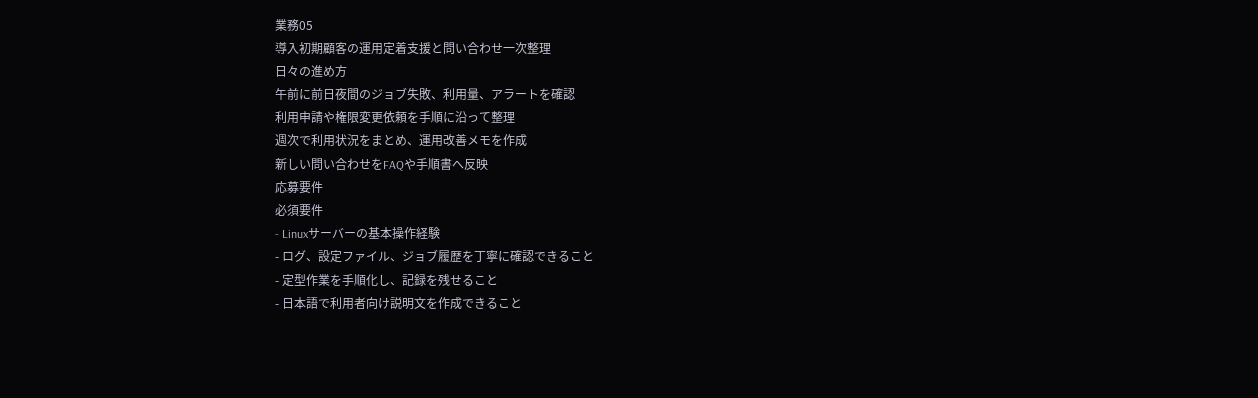業務05
導入初期顧客の運用定着支援と問い合わせ一次整理
日々の進め方
午前に前日夜間のジョブ失敗、利用量、アラートを確認
利用申請や権限変更依頼を手順に沿って整理
週次で利用状況をまとめ、運用改善メモを作成
新しい問い合わせをFAQや手順書へ反映
応募要件
必須要件
- Linuxサーバーの基本操作経験
- ログ、設定ファイル、ジョブ履歴を丁寧に確認できること
- 定型作業を手順化し、記録を残せること
- 日本語で利用者向け説明文を作成できること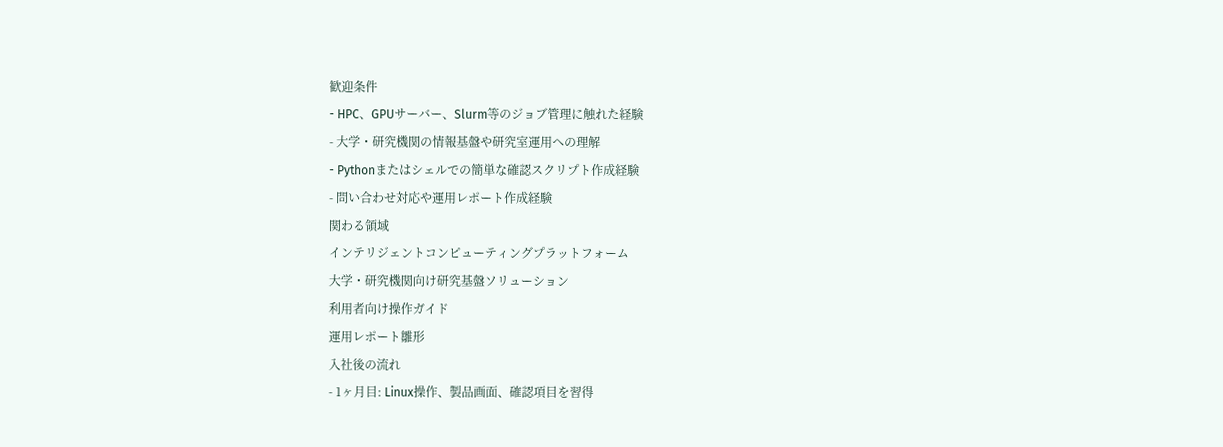歓迎条件
- HPC、GPUサーバー、Slurm等のジョブ管理に触れた経験
- 大学・研究機関の情報基盤や研究室運用への理解
- Pythonまたはシェルでの簡単な確認スクリプト作成経験
- 問い合わせ対応や運用レポート作成経験
関わる領域
インテリジェントコンピューティングプラットフォーム
大学・研究機関向け研究基盤ソリューション
利用者向け操作ガイド
運用レポート雛形
入社後の流れ
- 1ヶ月目: Linux操作、製品画面、確認項目を習得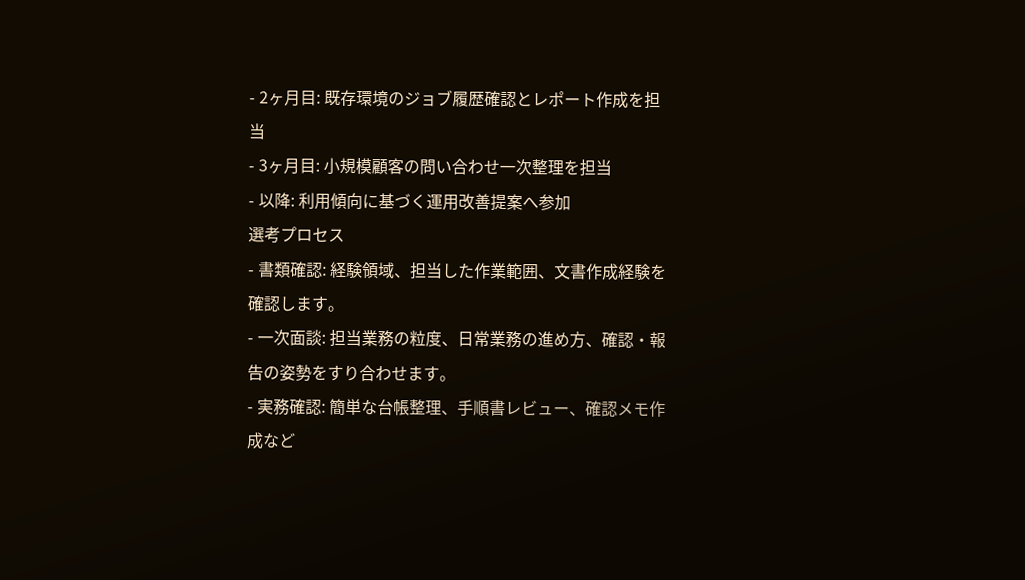- 2ヶ月目: 既存環境のジョブ履歴確認とレポート作成を担当
- 3ヶ月目: 小規模顧客の問い合わせ一次整理を担当
- 以降: 利用傾向に基づく運用改善提案へ参加
選考プロセス
- 書類確認: 経験領域、担当した作業範囲、文書作成経験を確認します。
- 一次面談: 担当業務の粒度、日常業務の進め方、確認・報告の姿勢をすり合わせます。
- 実務確認: 簡単な台帳整理、手順書レビュー、確認メモ作成など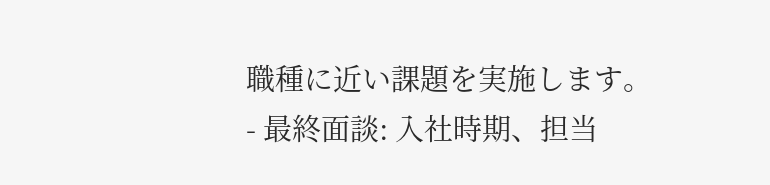職種に近い課題を実施します。
- 最終面談: 入社時期、担当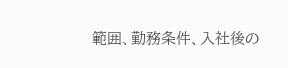範囲、勤務条件、入社後の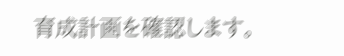育成計画を確認します。